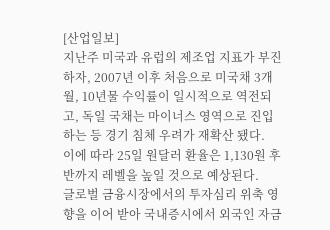[산업일보]
지난주 미국과 유럽의 제조업 지표가 부진하자, 2007년 이후 처음으로 미국채 3개월, 10년물 수익률이 일시적으로 역전되고, 독일 국채는 마이너스 영역으로 진입하는 등 경기 침체 우려가 재확산 됐다.
이에 따라 25일 원달러 환율은 1,130원 후반까지 레벨을 높일 것으로 예상된다.
글로벌 금융시장에서의 투자심리 위축 영향을 이어 받아 국내증시에서 외국인 자금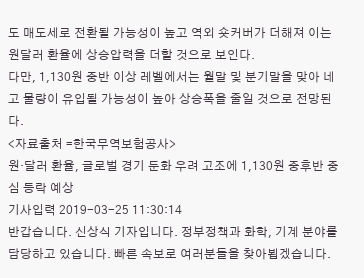도 매도세로 전환될 가능성이 높고 역외 숏커버가 더해져 이는 원달러 환율에 상승압력을 더할 것으로 보인다.
다만, 1,130원 중반 이상 레벨에서는 월말 및 분기말을 맞아 네고 물량이 유입될 가능성이 높아 상승폭을 줄일 것으로 전망된다.
<자료출처 =한국무역보험공사>
원·달러 환율, 글로벌 경기 둔화 우려 고조에 1,130원 중후반 중심 등락 예상
기사입력 2019-03-25 11:30:14
반갑습니다. 신상식 기자입니다. 정부정책과 화학, 기계 분야를 담당하고 있습니다. 빠른 속보로 여러분들을 찾아뵙겠습니다.